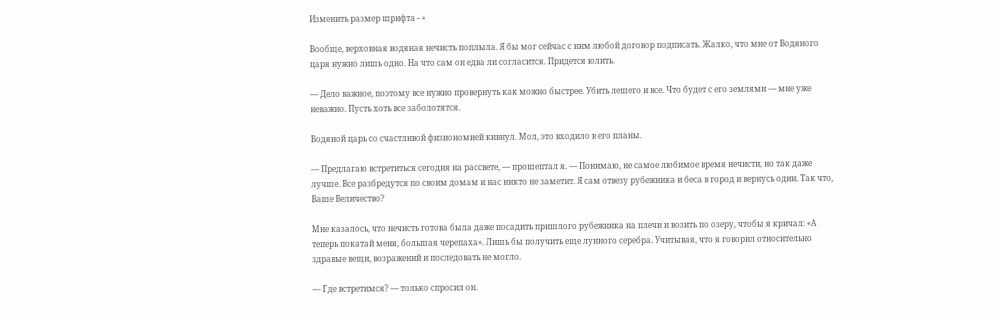Изменить размер шрифта - +

Вообще, верховная водяная нечисть поплыла. Я бы мог сейчас с ним любой договор подписать. Жалко, что мне от Водяного царя нужно лишь одно. На что сам он едва ли согласится. Придется юлить.

— Дело важное, поэтому все нужно провернуть как можно быстрее. Убить лешего и все. Что будет с его землями — мне уже неважно. Пусть хоть все заболотятся.

Водяной царь со счастливой физиономией кивнул. Мол, это входило в его планы.

— Предлагаю встретиться сегодня на рассвете, — прошептал я. — Понимаю, не самое любимое время нечисти, но так даже лучше. Все разбредутся по своим домам и нас никто не заметит. Я сам отвезу рубежника и беса в город и вернусь один. Так что, Ваше Величество?

Мне казалось, что нечисть готова была даже посадить пришлого рубежника на плечи и возить по озеру, чтобы я кричал: «А теперь покатай меня, большая черепаха». Лишь бы получить еще лунного серебра. Учитывая, что я говорил относительно здравые вещи, возражений и последовать не могло.

— Где встретимся? — только спросил он.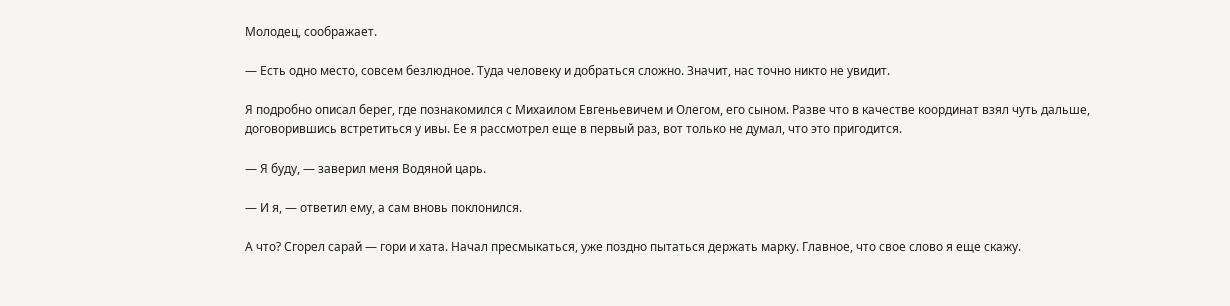Молодец, соображает.

— Есть одно место, совсем безлюдное. Туда человеку и добраться сложно. Значит, нас точно никто не увидит.

Я подробно описал берег, где познакомился с Михаилом Евгеньевичем и Олегом, его сыном. Разве что в качестве координат взял чуть дальше, договорившись встретиться у ивы. Ее я рассмотрел еще в первый раз, вот только не думал, что это пригодится.

— Я буду, — заверил меня Водяной царь.

— И я, — ответил ему, а сам вновь поклонился.

А что? Сгорел сарай — гори и хата. Начал пресмыкаться, уже поздно пытаться держать марку. Главное, что свое слово я еще скажу.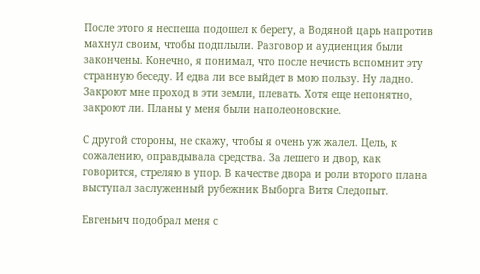После этого я неспеша подошел к берегу, а Водяной царь напротив махнул своим, чтобы подплыли. Разговор и аудиенция были закончены. Конечно, я понимал, что после нечисть вспомнит эту странную беседу. И едва ли все выйдет в мою пользу. Ну ладно. Закроют мне проход в эти земли, плевать. Хотя еще непонятно, закроют ли. Планы у меня были наполеоновские.

С другой стороны, не скажу, чтобы я очень уж жалел. Цель, к сожалению, оправдывала средства. За лешего и двор, как говорится, стреляю в упор. В качестве двора и роли второго плана выступал заслуженный рубежник Выборга Витя Следопыт.

Евгеньич подобрал меня с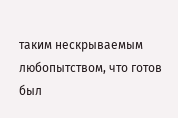таким нескрываемым любопытством, что готов был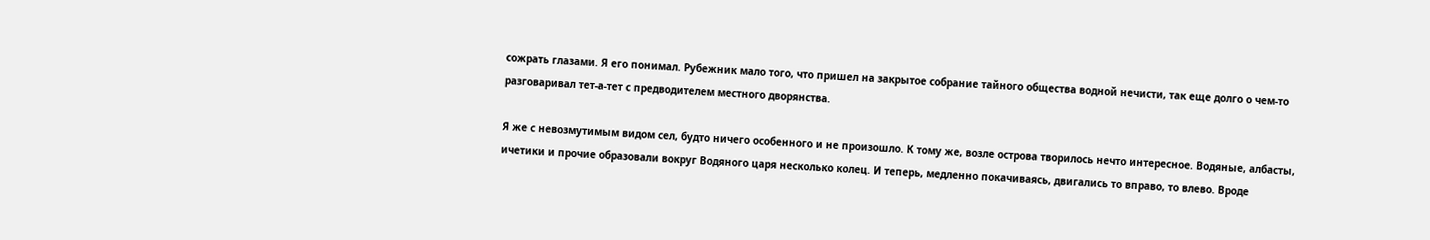сожрать глазами. Я его понимал. Рубежник мало того, что пришел на закрытое собрание тайного общества водной нечисти, так еще долго о чем-то разговаривал тет-а-тет с предводителем местного дворянства.

Я же с невозмутимым видом сел, будто ничего особенного и не произошло. К тому же, возле острова творилось нечто интересное. Водяные, албасты, ичетики и прочие образовали вокруг Водяного царя несколько колец. И теперь, медленно покачиваясь, двигались то вправо, то влево. Вроде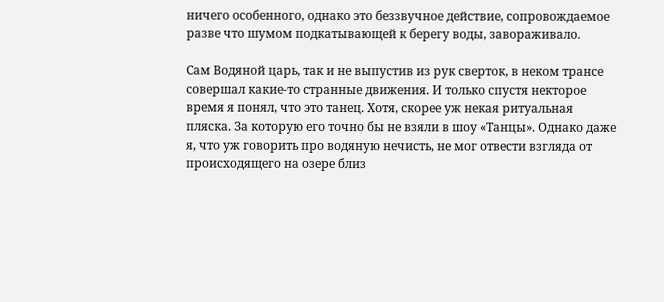ничего особенного, однако это беззвучное действие, сопровождаемое разве что шумом подкатывающей к берегу воды, завораживало.

Сам Водяной царь, так и не выпустив из рук сверток, в неком трансе совершал какие-то странные движения. И только спустя некторое время я понял, что это танец. Хотя, скорее уж некая ритуальная пляска. За которую его точно бы не взяли в шоу «Танцы». Однако даже я, что уж говорить про водяную нечисть, не мог отвести взгляда от происходящего на озере близ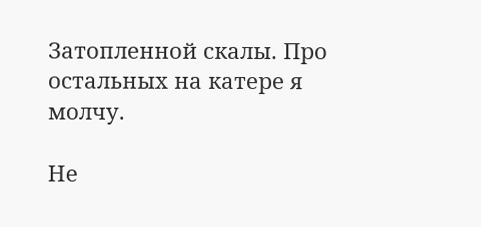Затопленной скалы. Про остальных на катере я молчу.

Не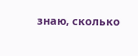знаю, сколько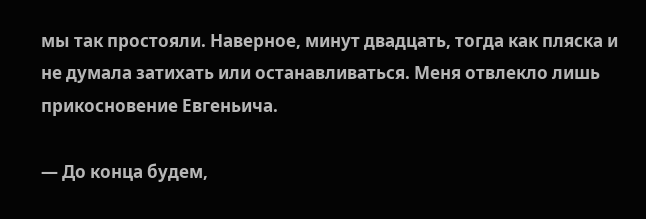мы так простояли. Наверное, минут двадцать, тогда как пляска и не думала затихать или останавливаться. Меня отвлекло лишь прикосновение Евгеньича.

— До конца будем,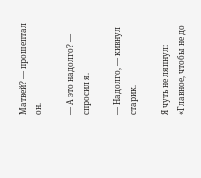Матвей? — прошептал он.

— А это надолго? — спросил я.

— Надолго, — кивнул старик.

Я чуть не ляпнул: «Главное, чтобы не до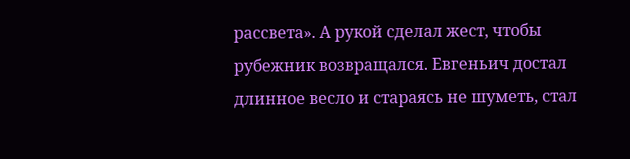рассвета». А рукой сделал жест, чтобы рубежник возвращался. Евгеньич достал длинное весло и стараясь не шуметь, стал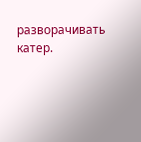разворачивать катер.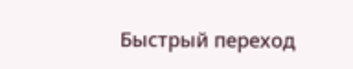Быстрый переход